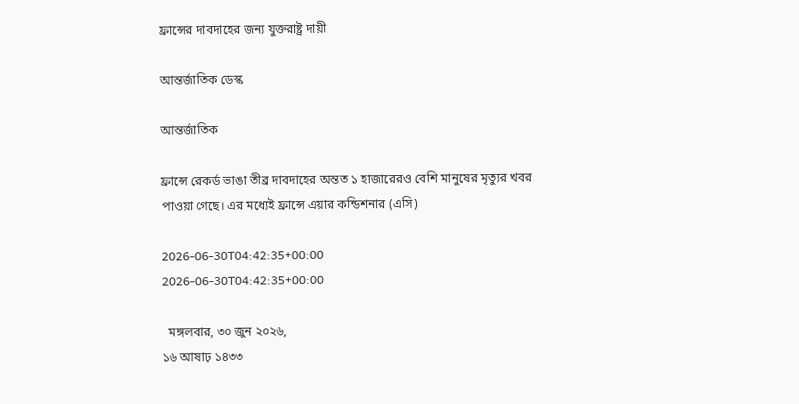ফ্রান্সের দাবদাহের জন্য যুক্তরাষ্ট্র দায়ী

আন্তর্জাতিক ডেস্ক

আন্তর্জাতিক

ফ্রান্সে রেকর্ড ভাঙা তীব্র দাবদাহের অন্তত ১ হাজারেরও বেশি মানুষের মৃত্যুর খবর পাওয়া গেছে। এর মধ্যেই ফ্রান্সে এয়ার কন্ডিশনার (এসি)

2026-06-30T04:42:35+00:00
2026-06-30T04:42:35+00:00

  মঙ্গলবার, ৩০ জুন ২০২৬,
১৬ আষাঢ় ১৪৩৩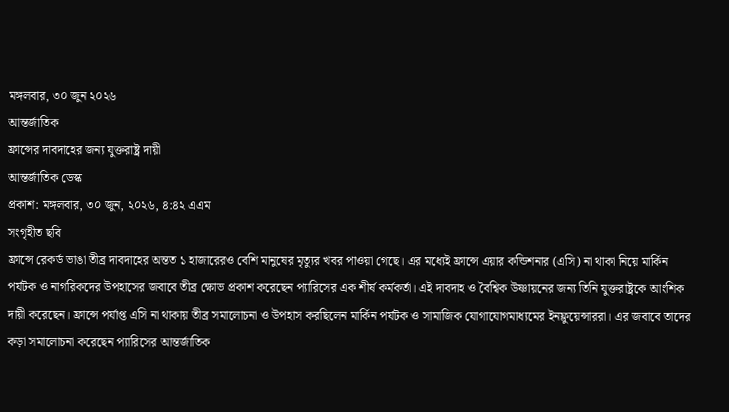মঙ্গলবার, ৩০ জুন ২০২৬
আন্তর্জাতিক
ফ্রান্সের দাবদাহের জন্য যুক্তরাষ্ট্র দায়ী
আন্তর্জাতিক ডেস্ক
প্রকাশ: মঙ্গলবার, ৩০ জুন, ২০২৬, ৪:৪২ এএম
সংগৃহীত ছবি
ফ্রান্সে রেকর্ড ভাঙা তীব্র দাবদাহের অন্তত ১ হাজারেরও বেশি মানুষের মৃত্যুর খবর পাওয়া গেছে। এর মধ্যেই ফ্রান্সে এয়ার কন্ডিশনার (এসি) না থাকা নিয়ে মার্কিন পর্যটক ও নাগরিকদের উপহাসের জবাবে তীব্র ক্ষোভ প্রকাশ করেছেন প্যারিসের এক শীর্ষ কর্মকর্তা। এই দাবদাহ ও বৈশ্বিক উষ্ণায়নের জন্য তিনি যুক্তরাষ্ট্রকে আংশিক দায়ী করেছেন। ফ্রান্সে পর্যাপ্ত এসি না থাকায় তীব্র সমালোচনা ও উপহাস করছিলেন মার্কিন পর্যটক ও সামাজিক যোগাযোগমাধ্যমের ইনফ্লুয়েন্সাররা। এর জবাবে তাদের কড়া সমালোচনা করেছেন প্যারিসের আন্তর্জাতিক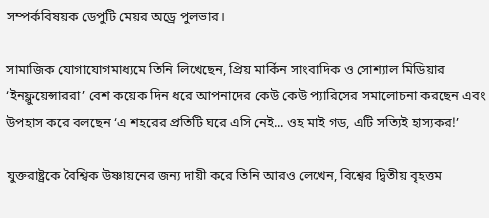সম্পর্কবিষয়ক ডেপুটি মেয়র অড্রে পুলভার।

সামাজিক যোগাযোগমাধ্যমে তিনি লিখেছেন, প্রিয় মার্কিন সাংবাদিক ও সোশ্যাল মিডিয়ার ‘ইনফ্লুয়েন্সাররা’ বেশ কয়েক দিন ধরে আপনাদের কেউ কেউ প্যারিসের সমালোচনা করছেন এবং উপহাস করে বলছেন ‘এ শহরের প্রতিটি ঘরে এসি নেই... ওহ মাই গড, এটি সত্যিই হাস্যকর!’

যুক্তরাষ্ট্রকে বৈশ্বিক উষ্ণায়নের জন্য দায়ী করে তিনি আরও লেখেন, বিশ্বের দ্বিতীয় বৃহত্তম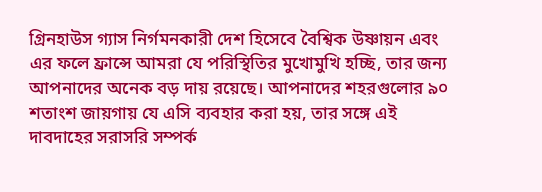গ্রিনহাউস গ্যাস নির্গমনকারী দেশ হিসেবে বৈশ্বিক উষ্ণায়ন এবং এর ফলে ফ্রান্সে আমরা যে পরিস্থিতির মুখোমুখি হচ্ছি, তার জন্য আপনাদের অনেক বড় দায় রয়েছে। আপনাদের শহরগুলোর ৯০ শতাংশ জায়গায় যে এসি ব্যবহার করা হয়, তার সঙ্গে এই দাবদাহের সরাসরি সম্পর্ক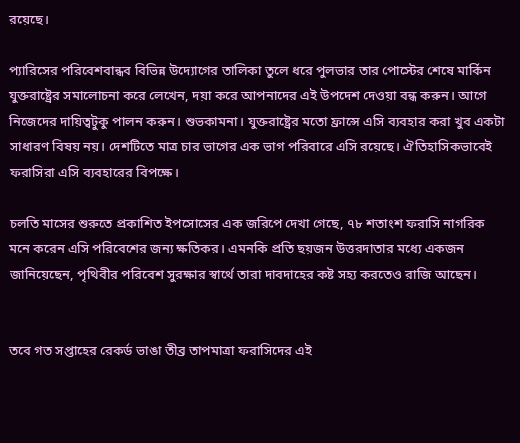রয়েছে।

প্যারিসের পরিবেশবান্ধব বিভিন্ন উদ্যোগের তালিকা তুলে ধরে পুলভার তার পোস্টের শেষে মার্কিন যুক্তরাষ্ট্রের সমালোচনা করে লেখেন, দয়া করে আপনাদের এই উপদেশ দেওয়া বন্ধ করুন। আগে নিজেদের দায়িত্বটুকু পালন করুন। শুভকামনা। যুক্তরাষ্ট্রের মতো ফ্রান্সে এসি ব্যবহার করা খুব একটা সাধারণ বিষয় নয়। দেশটিতে মাত্র চার ভাগের এক ভাগ পরিবারে এসি রয়েছে। ঐতিহাসিকভাবেই ফরাসিরা এসি ব্যবহারের বিপক্ষে।

চলতি মাসের শুরুতে প্রকাশিত ইপসোসের এক জরিপে দেখা গেছে, ৭৮ শতাংশ ফরাসি নাগরিক মনে করেন এসি পরিবেশের জন্য ক্ষতিকর। এমনকি প্রতি ছয়জন উত্তরদাতার মধ্যে একজন জানিয়েছেন, পৃথিবীর পরিবেশ সুরক্ষার স্বার্থে তারা দাবদাহের কষ্ট সহ্য করতেও রাজি আছেন।


তবে গত সপ্তাহের রেকর্ড ভাঙা তীব্র তাপমাত্রা ফরাসিদের এই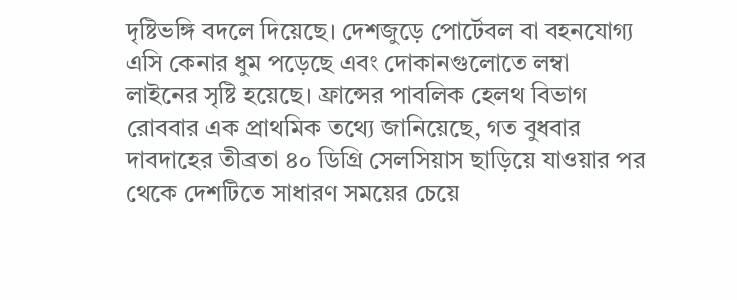দৃষ্টিভঙ্গি বদলে দিয়েছে। দেশজুড়ে পোর্টেবল বা বহনযোগ্য এসি কেনার ধুম পড়েছে এবং দোকানগুলোতে লম্বা লাইনের সৃষ্টি হয়েছে। ফ্রান্সের পাবলিক হেলথ বিভাগ রোববার এক প্রাথমিক তথ্যে জানিয়েছে, গত বুধবার দাবদাহের তীব্রতা ৪০ ডিগ্রি সেলসিয়াস ছাড়িয়ে যাওয়ার পর থেকে দেশটিতে সাধারণ সময়ের চেয়ে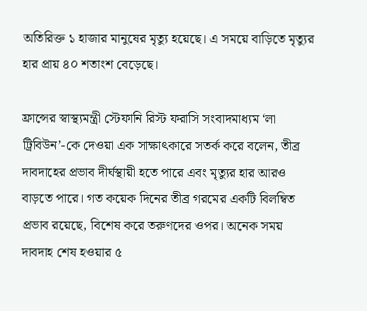অতিরিক্ত ১ হাজার মানুষের মৃত্যু হয়েছে। এ সময়ে বাড়িতে মৃত্যুর হার প্রায় ৪০ শতাংশ বেড়েছে।

ফ্রান্সের স্বাস্থ্যমন্ত্রী স্টেফানি রিস্ট ফরাসি সংবাদমাধ্যম ‘লা ট্রিবিউন’-কে দেওয়া এক সাক্ষাৎকারে সতর্ক করে বলেন, তীব্র দাবদাহের প্রভাব দীর্ঘস্থায়ী হতে পারে এবং মৃত্যুর হার আরও বাড়তে পারে। গত কয়েক দিনের তীব্র গরমের একটি বিলম্বিত প্রভাব রয়েছে, বিশেষ করে তরুণদের ওপর। অনেক সময় দাবদাহ শেষ হওয়ার ৫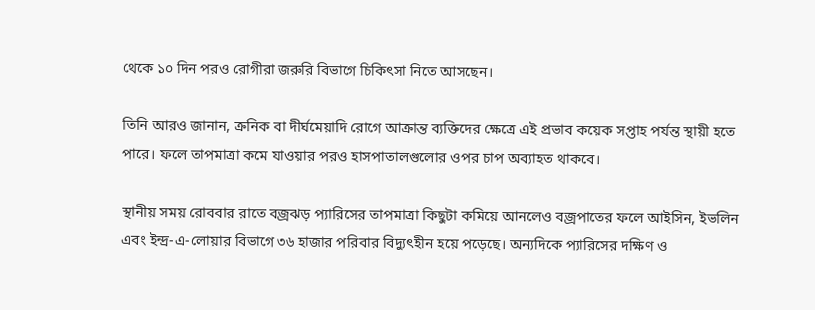থেকে ১০ দিন পরও রোগীরা জরুরি বিভাগে চিকিৎসা নিতে আসছেন।

তিনি আরও জানান, ক্রনিক বা দীর্ঘমেয়াদি রোগে আক্রান্ত ব্যক্তিদের ক্ষেত্রে এই প্রভাব কয়েক সপ্তাহ পর্যন্ত স্থায়ী হতে পারে। ফলে তাপমাত্রা কমে যাওয়ার পরও হাসপাতালগুলোর ওপর চাপ অব্যাহত থাকবে।

স্থানীয় সময় রোববার রাতে বজ্রঝড় প্যারিসের তাপমাত্রা কিছুটা কমিয়ে আনলেও বজ্রপাতের ফলে আইসিন, ইভলিন এবং ইন্দ্র-এ-লোয়ার বিভাগে ৩৬ হাজার পরিবার বিদ্যুৎহীন হয়ে পড়েছে। অন্যদিকে প্যারিসের দক্ষিণ ও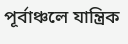পূর্বাঞ্চলে যান্ত্রিক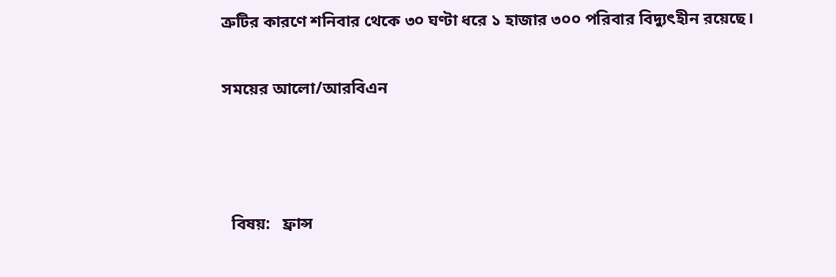ত্রুটির কারণে শনিবার থেকে ৩০ ঘণ্টা ধরে ১ হাজার ৩০০ পরিবার বিদ্যুৎহীন রয়েছে।

সময়ের আলো/আরবিএন



  বিষয়:   ফ্রান্স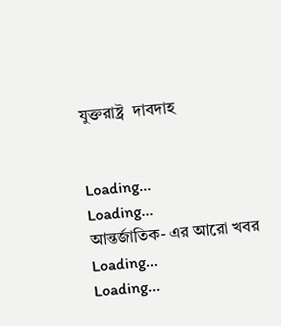যুক্তরাষ্ট্র  দাবদাহ


Loading...
Loading...
আন্তর্জাতিক- এর আরো খবর
Loading...
Loading...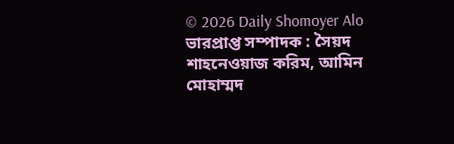© 2026 Daily Shomoyer Alo
ভারপ্রাপ্ত সম্পাদক : সৈয়দ শাহনেওয়াজ করিম, আমিন মোহাম্মদ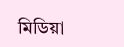মিডিয়া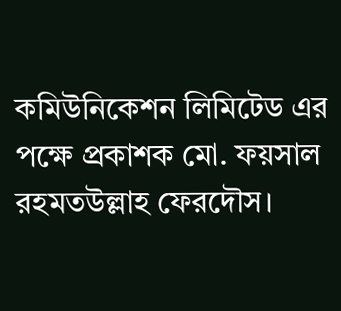কমিউনিকেশন লিমিটেড এর পক্ষে প্রকাশক মো. ফয়সাল রহমতউল্লাহ ফেরদৌস।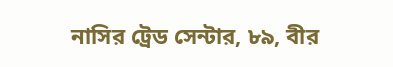নাসির ট্রেড সেন্টার, ৮৯, বীর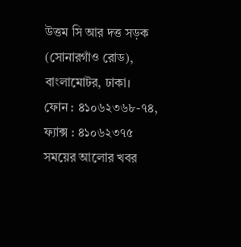উত্তম সি আর দত্ত সড়ক (সোনারগাঁও রোড), বাংলামোটর, ঢাকা।
ফোন : ৪১০৬২৩৬৮-৭৪, ফ্যাক্স : ৪১০৬২৩৭৫
সময়ের আলোর খবর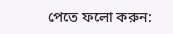পেতে ফলো করুন: